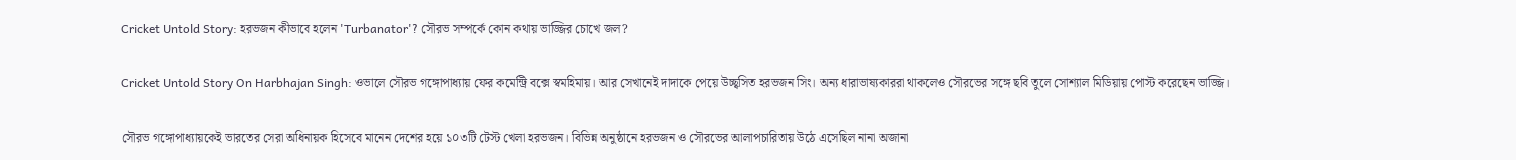Cricket Untold Story: হরভজন কীভাবে হলেন 'Turbanator'? সৌরভ সম্পর্কে কোন কথায় ভাজ্জির চোখে জল?

Cricket Untold Story On Harbhajan Singh: ওভালে সৌরভ গঙ্গোপাধ্যায় ফের কমেন্ট্রি বক্সে স্বমহিমায়। আর সেখানেই দাদাকে পেয়ে উচ্ছ্বসিত হরভজন সিং। অন্য ধারাভাষ্যকাররা থাকলেও সৌরভের সঙ্গে ছবি তুলে সোশ্যাল মিডিয়ায় পোস্ট করেছেন ভাজ্জি।

সৌরভ গঙ্গোপাধ্যায়কেই ভারতের সেরা অধিনায়ক হিসেবে মানেন দেশের হয়ে ১০৩টি টেস্ট খেলা হরভজন। বিভিন্ন অনুষ্ঠানে হরভজন ও সৌরভের আলাপচারিতায় উঠে এসেছিল নানা অজানা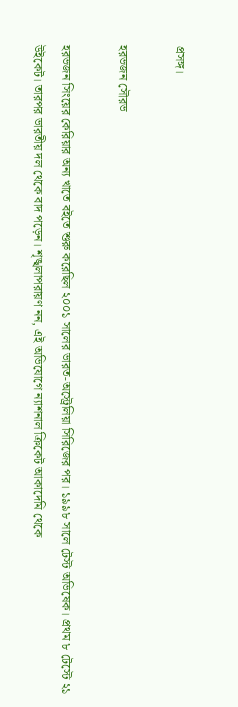প্রসঙ্গ।

হরভজন সৌরভ

হরভজন সিংয়ের কেরিয়ার অন্য খাতে বইতে শুরু করেছিল ২০০১ সালের ভারত-অস্ট্রেলিয়া সিরিজের পর। ১৯৯৮ সালে টেস্ট অভিষেক। প্রথম ৮ টেস্টে ২১ উইকেট। তারপর ভারতীয় দল থেকে বাদ পড়েন। শৃঙ্খলাপরায়ণ নন, এই অভিযোগে ন্যাশনাল ক্রিকেট আকাদেমি থেকে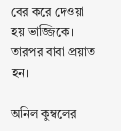বের করে দেওয়া হয় ভাজ্জিকে। তারপর বাবা প্রয়াত হন।

অনিল কুম্বলের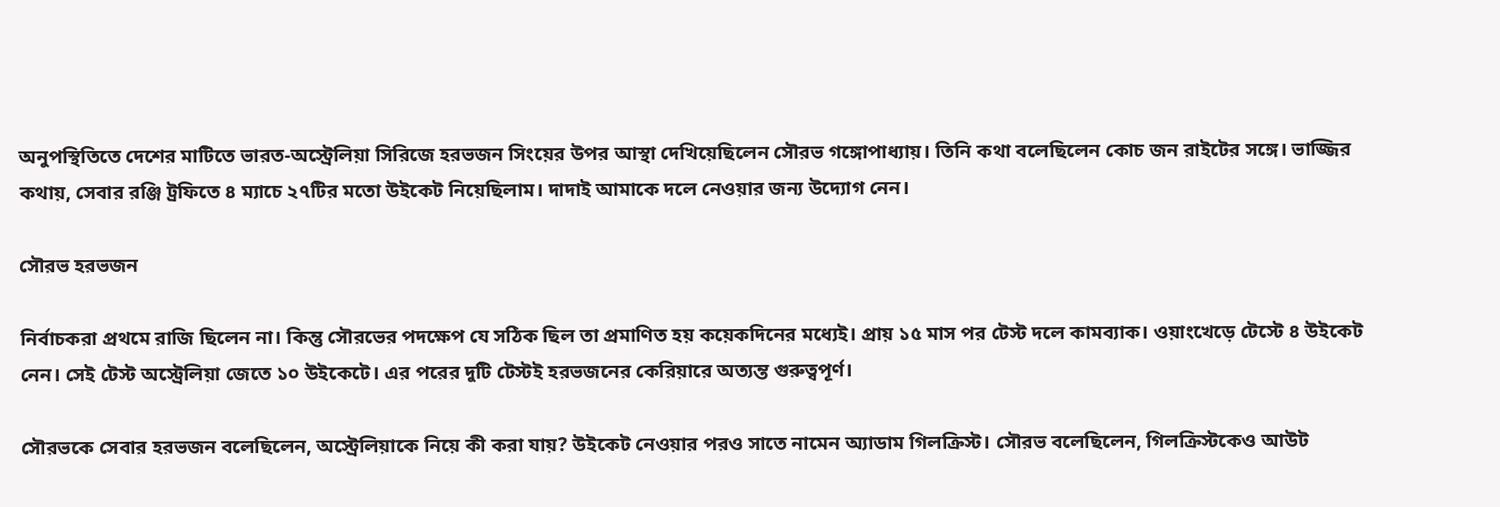অনুপস্থিতিতে দেশের মাটিতে ভারত-অস্ট্রেলিয়া সিরিজে হরভজন সিংয়ের উপর আস্থা দেখিয়েছিলেন সৌরভ গঙ্গোপাধ্যায়। তিনি কথা বলেছিলেন কোচ জন রাইটের সঙ্গে। ভাজ্জির কথায়, সেবার রঞ্জি ট্রফিতে ৪ ম্যাচে ২৭টির মতো উইকেট নিয়েছিলাম। দাদাই আমাকে দলে নেওয়ার জন্য উদ্যোগ নেন।

সৌরভ হরভজন

নির্বাচকরা প্রথমে রাজি ছিলেন না। কিন্তু সৌরভের পদক্ষেপ যে সঠিক ছিল তা প্রমাণিত হয় কয়েকদিনের মধ্যেই। প্রায় ১৫ মাস পর টেস্ট দলে কামব্যাক। ওয়াংখেড়ে টেস্টে ৪ উইকেট নেন। সেই টেস্ট অস্ট্রেলিয়া জেতে ১০ উইকেটে। এর পরের দুটি টেস্টই হরভজনের কেরিয়ারে অত্যন্ত গুরুত্বপূর্ণ।

সৌরভকে সেবার হরভজন বলেছিলেন, অস্ট্রেলিয়াকে নিয়ে কী করা যায়? উইকেট নেওয়ার পরও সাতে নামেন অ্যাডাম গিলক্রিস্ট। সৌরভ বলেছিলেন, গিলক্রিস্টকেও আউট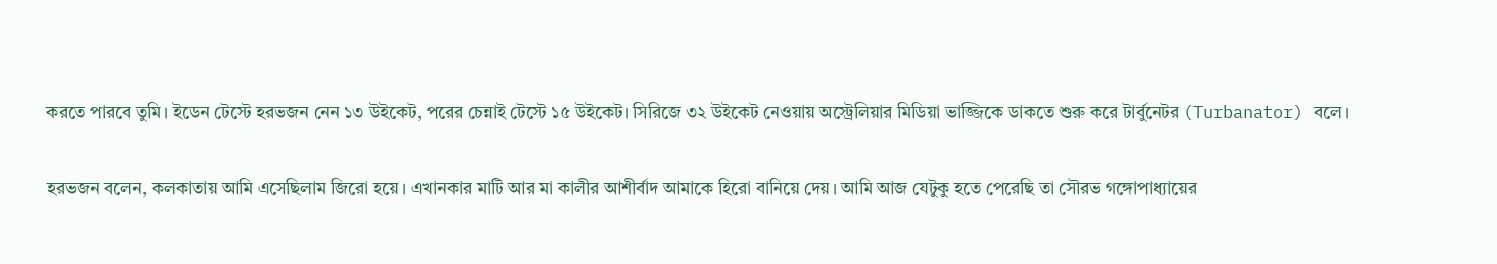করতে পারবে তুমি। ইডেন টেস্টে হরভজন নেন ১৩ উইকেট, পরের চেন্নাই টেস্টে ১৫ উইকেট। সিরিজে ৩২ উইকেট নেওয়ায় অস্ট্রেলিয়ার মিডিয়া ভাজ্জিকে ডাকতে শুরু করে টার্বুনেটর (Turbanator) বলে।

হরভজন বলেন, কলকাতায় আমি এসেছিলাম জিরো হয়ে। এখানকার মাটি আর মা কালীর আশীর্বাদ আমাকে হিরো বানিয়ে দেয়। আমি আজ যেটুকু হতে পেরেছি তা সৌরভ গঙ্গোপাধ্যায়ের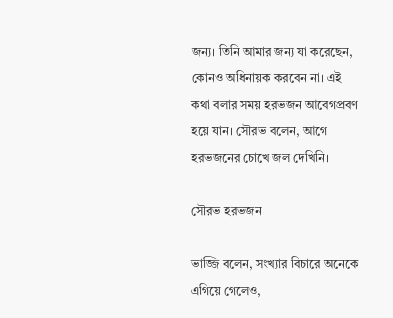জন্য। তিনি আমার জন্য যা করেছেন, কোনও অধিনায়ক করবেন না। এই কথা বলার সময় হরভজন আবেগপ্রবণ হয়ে যান। সৌরভ বলেন, আগে হরভজনের চোখে জল দেখিনি।

সৌরভ হরভজন

ভাজ্জি বলেন, সংখ্যার বিচারে অনেকে এগিয়ে গেলেও,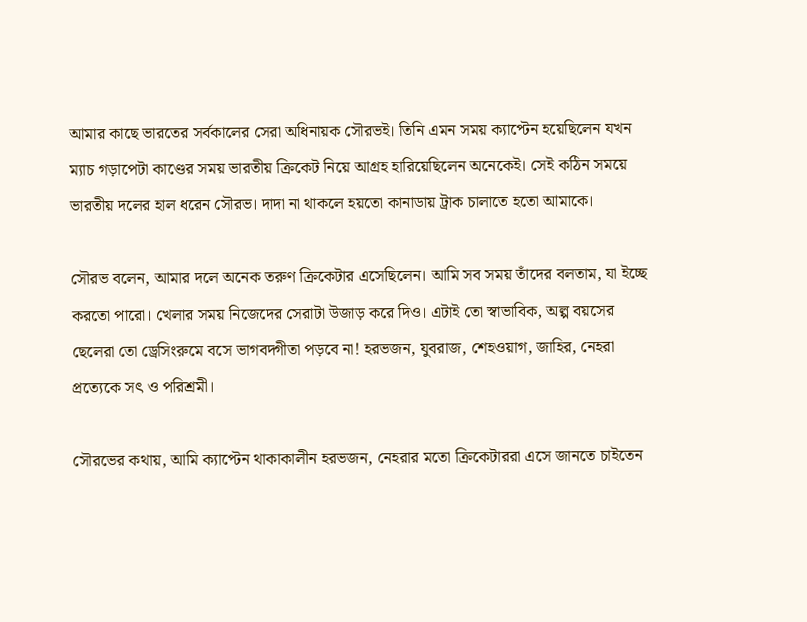আমার কাছে ভারতের সর্বকালের সেরা অধিনায়ক সৌরভই। তিনি এমন সময় ক্যাপ্টেন হয়েছিলেন যখন ম্যাচ গড়াপেটা কাণ্ডের সময় ভারতীয় ক্রিকেট নিয়ে আগ্রহ হারিয়েছিলেন অনেকেই। সেই কঠিন সময়ে ভারতীয় দলের হাল ধরেন সৌরভ। দাদা না থাকলে হয়তো কানাডায় ট্রাক চালাতে হতো আমাকে।

সৌরভ বলেন, আমার দলে অনেক তরুণ ক্রিকেটার এসেছিলেন। আমি সব সময় তাঁদের বলতাম, যা ইচ্ছে করতো পারো। খেলার সময় নিজেদের সেরাটা উজাড় করে দিও। এটাই তো স্বাভাবিক, অল্প বয়সের ছেলেরা তো ড্রেসিংরুমে বসে ভাগবদ্গীতা পড়বে না! হরভজন, যুবরাজ, শেহওয়াগ, জাহির, নেহরা প্রত্যেকে সৎ ও পরিশ্রমী।

সৌরভের কথায়, আমি ক্যাপ্টেন থাকাকালীন হরভজন, নেহরার মতো ক্রিকেটাররা এসে জানতে চাইতেন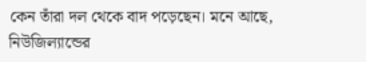কেন তাঁরা দল থেকে বাদ পড়েছেন। মনে আছে, নিউজিল্যান্ডের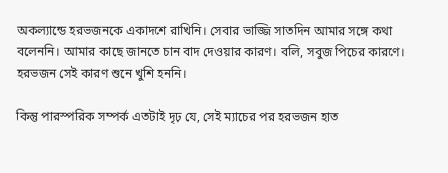অকল্যান্ডে হরভজনকে একাদশে রাখিনি। সেবার ভাজ্জি সাতদিন আমার সঙ্গে কথা বলেননি। আমার কাছে জানতে চান বাদ দেওয়ার কারণ। বলি, সবুজ পিচের কারণে। হরভজন সেই কারণ শুনে খুশি হননি।

কিন্তু পারস্পরিক সম্পর্ক এতটাই দৃঢ় যে, সেই ম্যাচের পর হরভজন হাত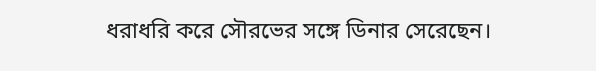ধরাধরি করে সৌরভের সঙ্গে ডিনার সেরেছেন।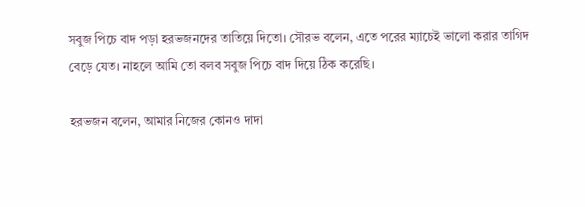সবুজ পিচে বাদ পড়া হরভজনদের তাতিয়ে দিতো। সৌরভ বলেন, এতে পরের ম্যাচেই ভালো করার তাগিদ বেড়ে যেত। নাহলে আমি তো বলব সবুজ পিচে বাদ দিয়ে ঠিক করেছি।

হরভজন বলেন, আমার নিজের কোনও দাদা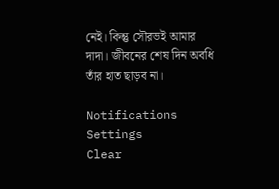নেই। কিন্তু সৌরভই আমার দাদা। জীবনের শেষ দিন অবধি তাঁর হাত ছাড়ব না।

Notifications
Settings
Clear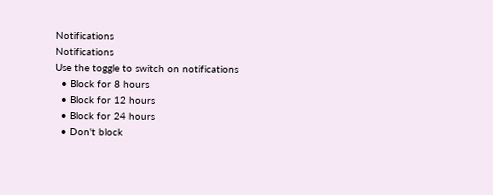Notifications
Notifications
Use the toggle to switch on notifications
  • Block for 8 hours
  • Block for 12 hours
  • Block for 24 hours
  • Don't block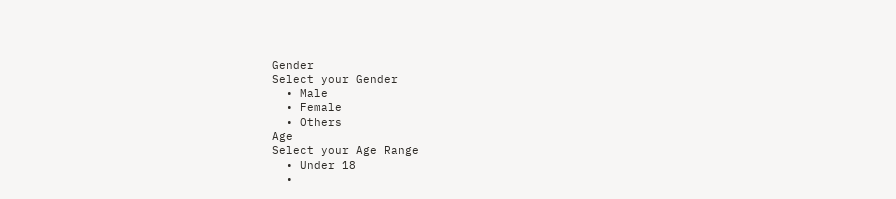Gender
Select your Gender
  • Male
  • Female
  • Others
Age
Select your Age Range
  • Under 18
  •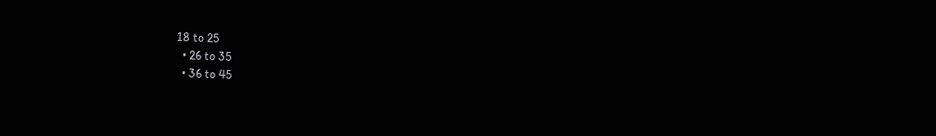18 to 25
  • 26 to 35
  • 36 to 45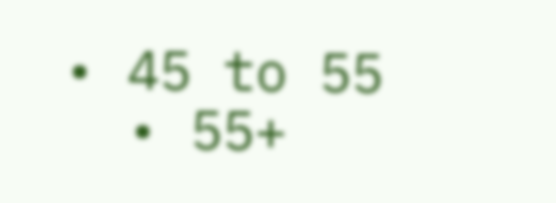• 45 to 55
  • 55+